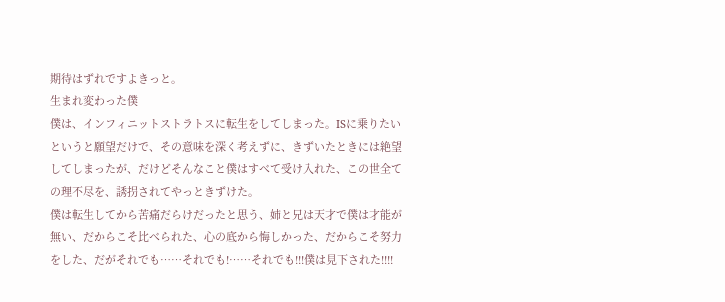期待はずれですよきっと。
生まれ変わった僕
僕は、インフィニットストラトスに転生をしてしまった。ISに乗りたいというと願望だけで、その意味を深く考えずに、きずいたときには絶望してしまったが、だけどそんなこと僕はすべて受け入れた、この世全ての理不尽を、誘拐されてやっときずけた。
僕は転生してから苦痛だらけだったと思う、姉と兄は天才で僕は才能が無い、だからこそ比べられた、心の底から悔しかった、だからこそ努力をした、だがそれでも……それでも!……それでも!!!僕は見下された!!!!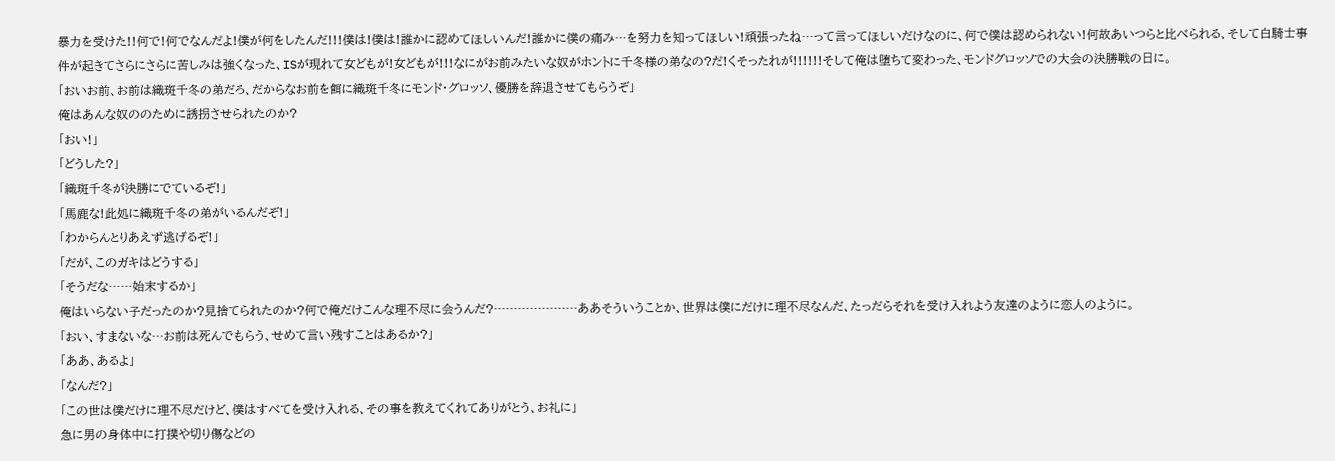暴力を受けた!!何で!何でなんだよ!僕が何をしたんだ!!!僕は!僕は!誰かに認めてほしいんだ!誰かに僕の痛み…を努力を知ってほしい!頑張ったね…って言ってほしいだけなのに、何で僕は認められない!何故あいつらと比べられる、そして白騎士事件が起きてさらにさらに苦しみは強くなった、ISが現れて女どもが!女どもが!!!なにがお前みたいな奴がホントに千冬様の弟なの?だ!くそったれが!!!!!!そして俺は堕ちて変わった、モンドグロッソでの大会の決勝戦の日に。
「おいお前、お前は織斑千冬の弟だろ、だからなお前を餌に織斑千冬にモンド・グロッソ、優勝を辞退させてもらうぞ」
俺はあんな奴ののために誘拐させられたのか?
「おい!」
「どうした?」
「織斑千冬が決勝にでているぞ!」
「馬鹿な!此処に織斑千冬の弟がいるんだぞ!」
「わからんとりあえず逃げるぞ!」
「だが、このガキはどうする」
「そうだな……始末するか」
俺はいらない子だったのか?見捨てられたのか?何で俺だけこんな理不尽に会うんだ?…………………ああそういうことか、世界は僕にだけに理不尽なんだ、たっだらそれを受け入れよう友達のように恋人のように。
「おい、すまないな…お前は死んでもらう、せめて言い残すことはあるか?」
「ああ、あるよ」
「なんだ?」
「この世は僕だけに理不尽だけど、僕はすべてを受け入れる、その事を教えてくれてありがとう、お礼に」
急に男の身体中に打撲や切り傷などの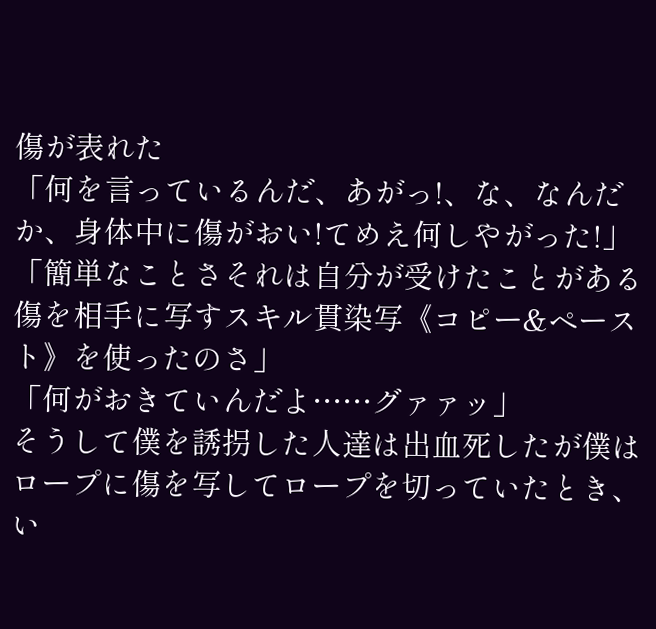傷が表れた
「何を言っているんだ、あがっ!、な、なんだか、身体中に傷がおい!てめえ何しやがった!」
「簡単なことさそれは自分が受けたことがある傷を相手に写すスキル貫染写《コピー&ペースト》を使ったのさ」
「何がおきていんだよ……グァァッ」
そうして僕を誘拐した人達は出血死したが僕はロープに傷を写してロープを切っていたとき、い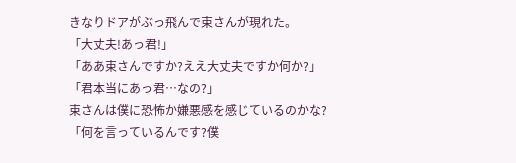きなりドアがぶっ飛んで束さんが現れた。
「大丈夫!あっ君!」
「ああ束さんですか?ええ大丈夫ですか何か?」
「君本当にあっ君…なの?」
束さんは僕に恐怖か嫌悪感を感じているのかな?
「何を言っているんです?僕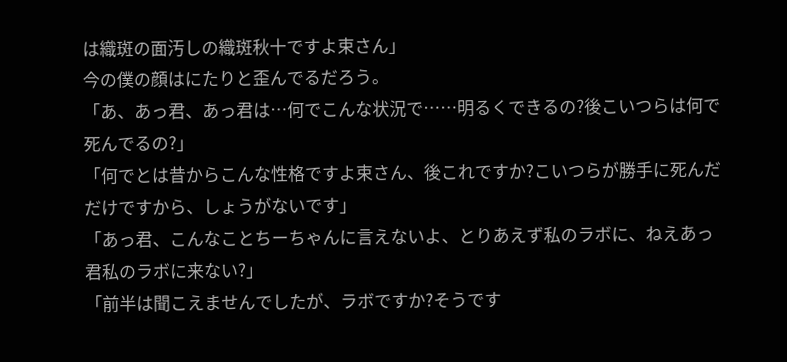は織斑の面汚しの織斑秋十ですよ束さん」
今の僕の顔はにたりと歪んでるだろう。
「あ、あっ君、あっ君は…何でこんな状況で……明るくできるの?後こいつらは何で死んでるの?」
「何でとは昔からこんな性格ですよ束さん、後これですか?こいつらが勝手に死んだだけですから、しょうがないです」
「あっ君、こんなことちーちゃんに言えないよ、とりあえず私のラボに、ねえあっ君私のラボに来ない?」
「前半は聞こえませんでしたが、ラボですか?そうです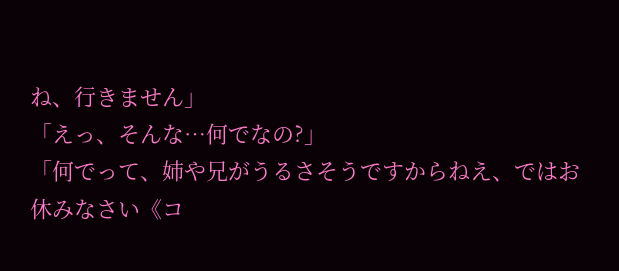ね、行きません」
「えっ、そんな…何でなの?」
「何でって、姉や兄がうるさそうですからねえ、ではお休みなさい《コ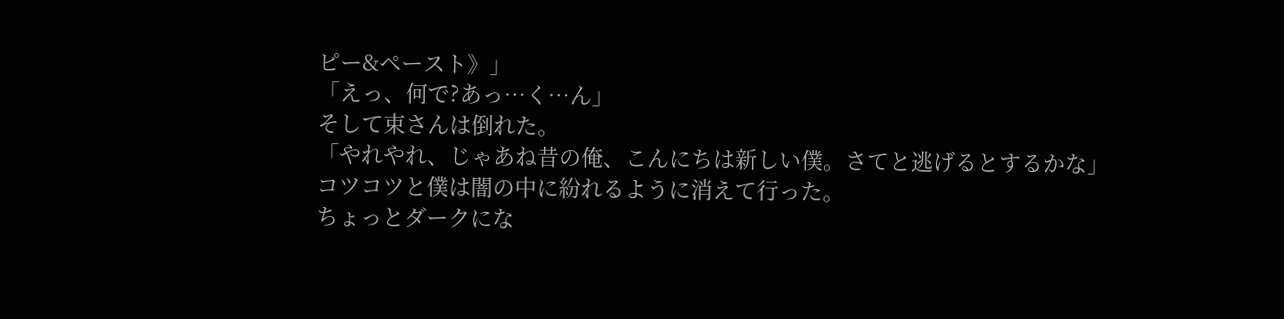ピー&ペースト》」
「えっ、何で?あっ…く…ん」
そして束さんは倒れた。
「やれやれ、じゃあね昔の俺、こんにちは新しい僕。さてと逃げるとするかな」
コツコツと僕は闇の中に紛れるように消えて行った。
ちょっとダークにな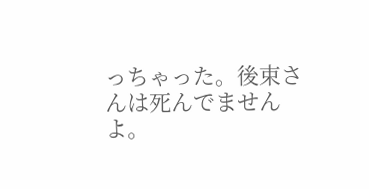っちゃった。後束さんは死んでませんよ。